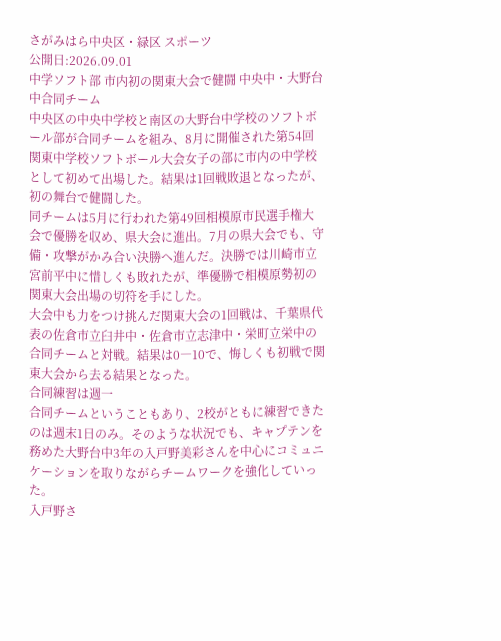さがみはら中央区・緑区 スポーツ
公開日:2026.09.01
中学ソフト部 市内初の関東大会で健闘 中央中・大野台中合同チーム
中央区の中央中学校と南区の大野台中学校のソフトボール部が合同チームを組み、8月に開催された第54回関東中学校ソフトボール大会女子の部に市内の中学校として初めて出場した。結果は1回戦敗退となったが、初の舞台で健闘した。
同チームは5月に行われた第49回相模原市民選手権大会で優勝を収め、県大会に進出。7月の県大会でも、守備・攻撃がかみ合い決勝へ進んだ。決勝では川崎市立宮前平中に惜しくも敗れたが、準優勝で相模原勢初の関東大会出場の切符を手にした。
大会中も力をつけ挑んだ関東大会の1回戦は、千葉県代表の佐倉市立臼井中・佐倉市立志津中・栄町立栄中の合同チームと対戦。結果は0―10で、悔しくも初戦で関東大会から去る結果となった。
合同練習は週一
合同チームということもあり、2校がともに練習できたのは週末1日のみ。そのような状況でも、キャプテンを務めた大野台中3年の入戸野美彩さんを中心にコミュニケーションを取りながらチームワークを強化していった。
入戸野さ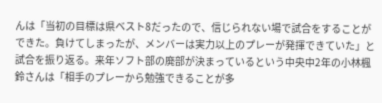んは「当初の目標は県ベスト8だったので、信じられない場で試合をすることができた。負けてしまったが、メンバーは実力以上のプレーが発揮できていた」と試合を振り返る。来年ソフト部の廃部が決まっているという中央中2年の小林楓鈴さんは「相手のプレーから勉強できることが多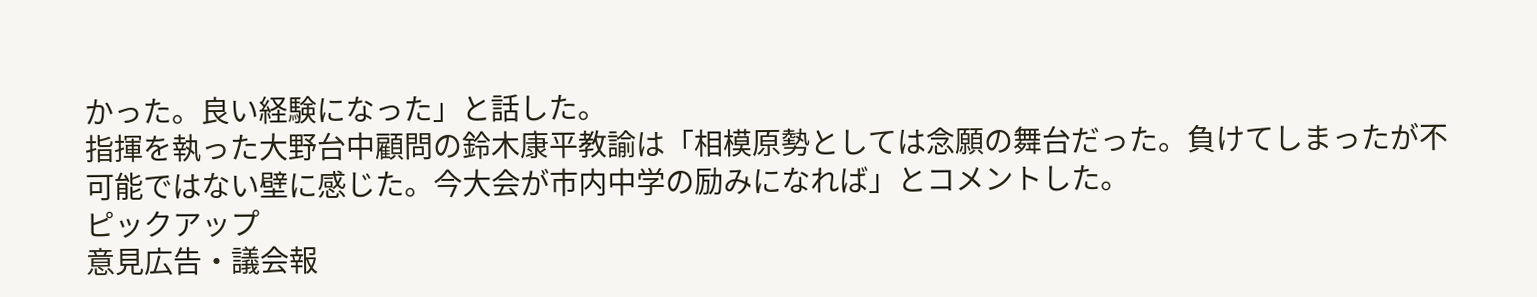かった。良い経験になった」と話した。
指揮を執った大野台中顧問の鈴木康平教諭は「相模原勢としては念願の舞台だった。負けてしまったが不可能ではない壁に感じた。今大会が市内中学の励みになれば」とコメントした。
ピックアップ
意見広告・議会報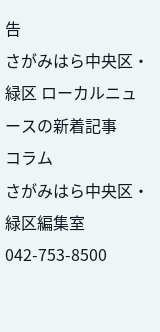告
さがみはら中央区・緑区 ローカルニュースの新着記事
コラム
さがみはら中央区・緑区編集室
042-753-8500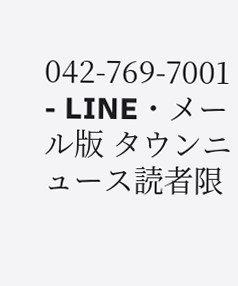042-769-7001
- LINE・メール版 タウンニュース読者限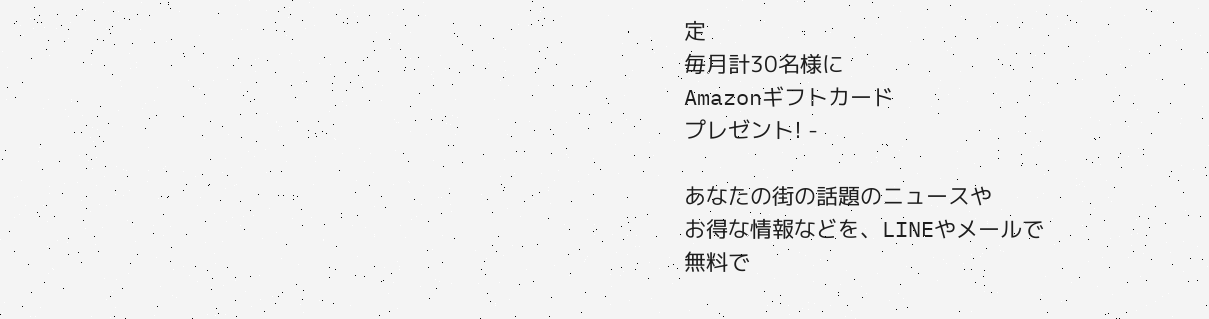定
毎月計30名様に
Amazonギフトカード
プレゼント! -

あなたの街の話題のニュースや
お得な情報などを、LINEやメールで
無料で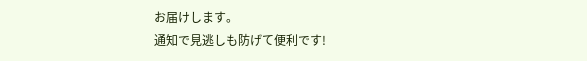お届けします。
通知で見逃しも防げて便利です!